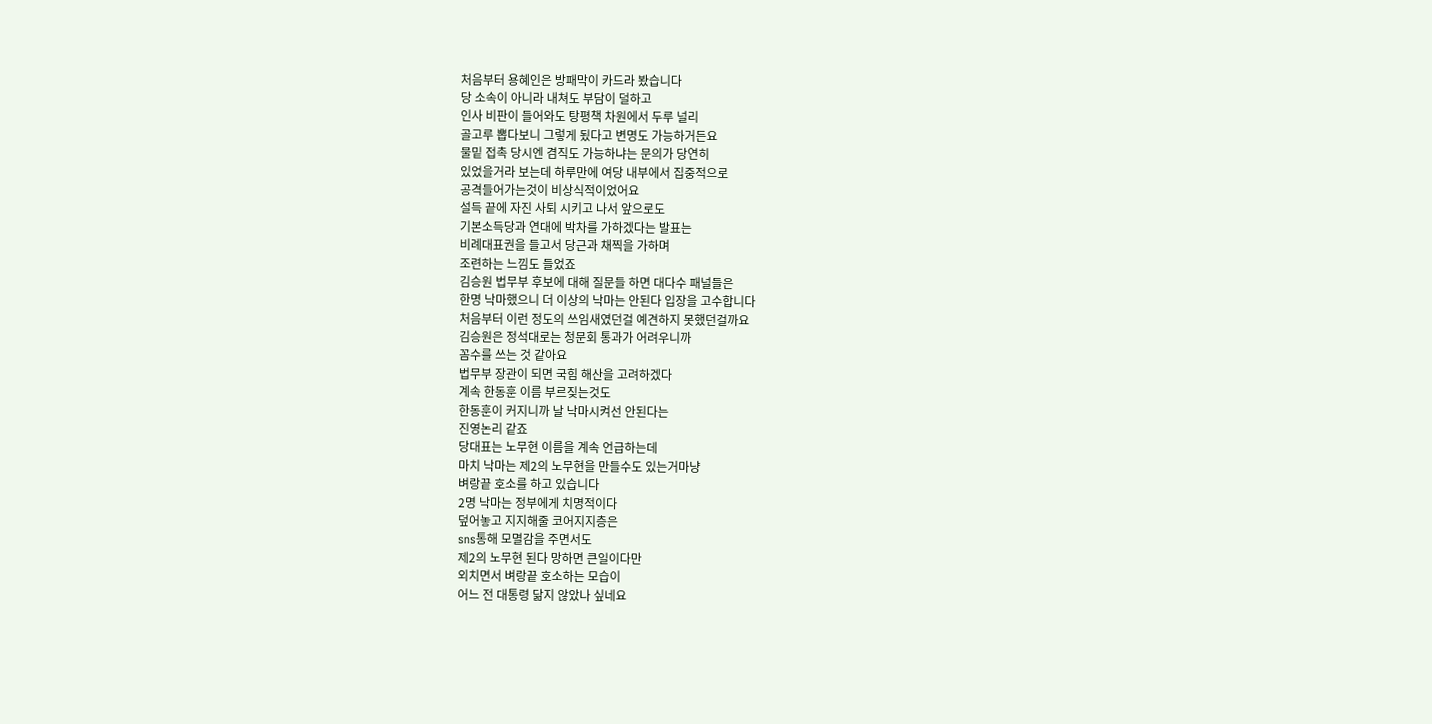처음부터 용혜인은 방패막이 카드라 봤습니다
당 소속이 아니라 내쳐도 부담이 덜하고
인사 비판이 들어와도 탕평책 차원에서 두루 널리
골고루 뽑다보니 그렇게 됬다고 변명도 가능하거든요
물밑 접촉 당시엔 겸직도 가능하냐는 문의가 당연히
있었을거라 보는데 하루만에 여당 내부에서 집중적으로
공격들어가는것이 비상식적이었어요
설득 끝에 자진 사퇴 시키고 나서 앞으로도
기본소득당과 연대에 박차를 가하겠다는 발표는
비례대표권을 들고서 당근과 채찍을 가하며
조련하는 느낌도 들었죠
김승원 법무부 후보에 대해 질문들 하면 대다수 패널들은
한명 낙마했으니 더 이상의 낙마는 안된다 입장을 고수합니다
처음부터 이런 정도의 쓰임새였던걸 예견하지 못했던걸까요
김승원은 정석대로는 청문회 통과가 어려우니까
꼼수를 쓰는 것 같아요
법무부 장관이 되면 국힘 해산을 고려하겠다
계속 한동훈 이름 부르짖는것도
한동훈이 커지니까 날 낙마시켜선 안된다는
진영논리 같죠
당대표는 노무현 이름을 계속 언급하는데
마치 낙마는 제2의 노무현을 만들수도 있는거마냥
벼랑끝 호소를 하고 있습니다
2명 낙마는 정부에게 치명적이다
덮어놓고 지지해줄 코어지지층은
sns통해 모멸감을 주면서도
제2의 노무현 된다 망하면 큰일이다만
외치면서 벼랑끝 호소하는 모습이
어느 전 대통령 닮지 않았나 싶네요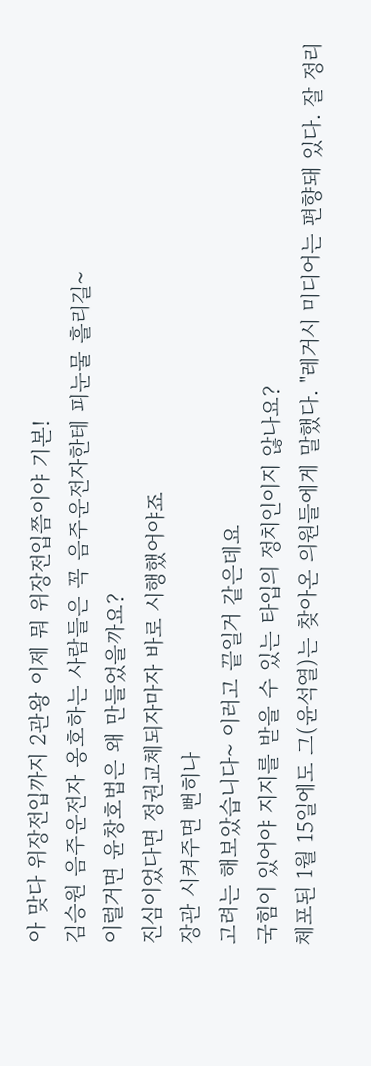아 맞다 위장전입까지 2관왕 이제 뭐 위장전입쯤이야 기본!
김승원 음주운전자 옹호하는 사람들은 꼭 음주운전자한테 피눈물 흘리길~
이럴거면 윤창호법은 왜 만들었을까요?
진심이었다면 정권교체되자마자 바로 시행했어야죠
장관 시켜주면 뻔히나
고려는 해보았습니다~ 이러고 끝일거 같은데요
국힘이 있어야 지지를 받을 수 있는 타입의 정치인이지 않나요?
체포된 1월 15일에도 그(윤석열)는 찾아온 의원들에게 말했다. "레거시 미디어는 편향돼 있다. 잘 정리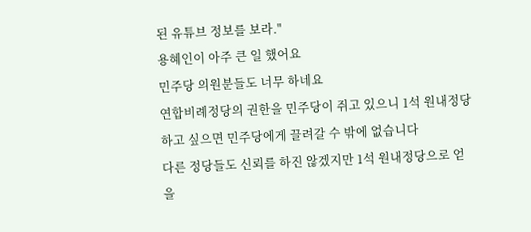된 유튜브 정보를 보라."
용혜인이 아주 큰 일 했어요
민주당 의원분들도 너무 하네요
연합비례정당의 권한을 민주당이 쥐고 있으니 1석 원내정당 하고 싶으면 민주당에게 끌려갈 수 밖에 없습니다
다른 정당들도 신뢰를 하진 않겠지만 1석 원내정당으로 얻을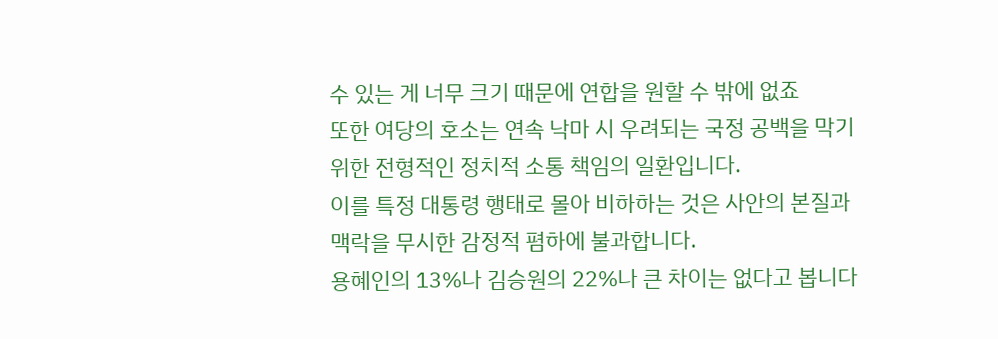수 있는 게 너무 크기 때문에 연합을 원할 수 밖에 없죠
또한 여당의 호소는 연속 낙마 시 우려되는 국정 공백을 막기 위한 전형적인 정치적 소통 책임의 일환입니다.
이를 특정 대통령 행태로 몰아 비하하는 것은 사안의 본질과 맥락을 무시한 감정적 폄하에 불과합니다.
용혜인의 13%나 김승원의 22%나 큰 차이는 없다고 봅니다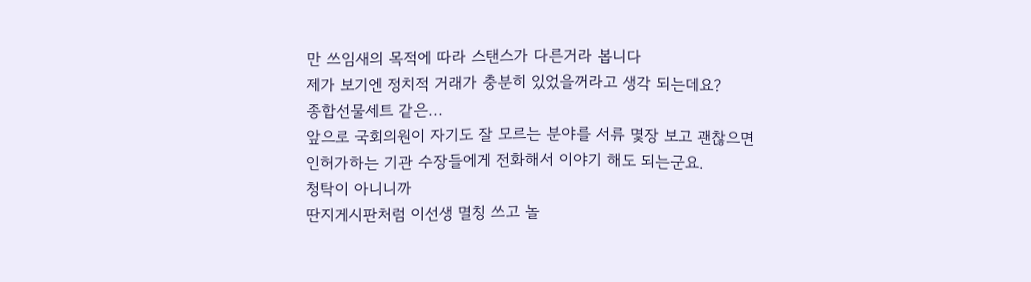만 쓰임새의 목적에 따라 스탠스가 다른거라 봅니다
제가 보기엔 정치적 거래가 충분히 있었을꺼라고 생각 되는데요?
종합선물세트 같은...
앞으로 국회의원이 자기도 잘 모르는 분야를 서류 몇장 보고 괜찮으면
인허가하는 기관 수장들에게 전화해서 이야기 해도 되는군요.
청탁이 아니니까
딴지게시판처럼 이선생 멸칭 쓰고 놀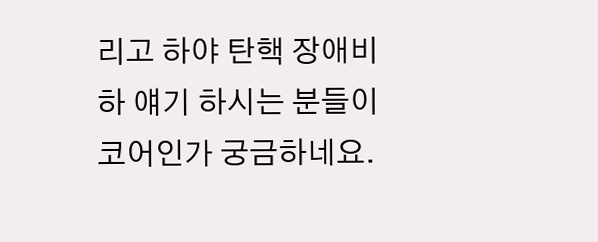리고 하야 탄핵 장애비하 얘기 하시는 분들이 코어인가 궁금하네요.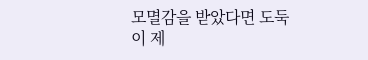모멸감을 받았다면 도둑이 제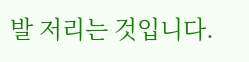발 저리는 것입니다.